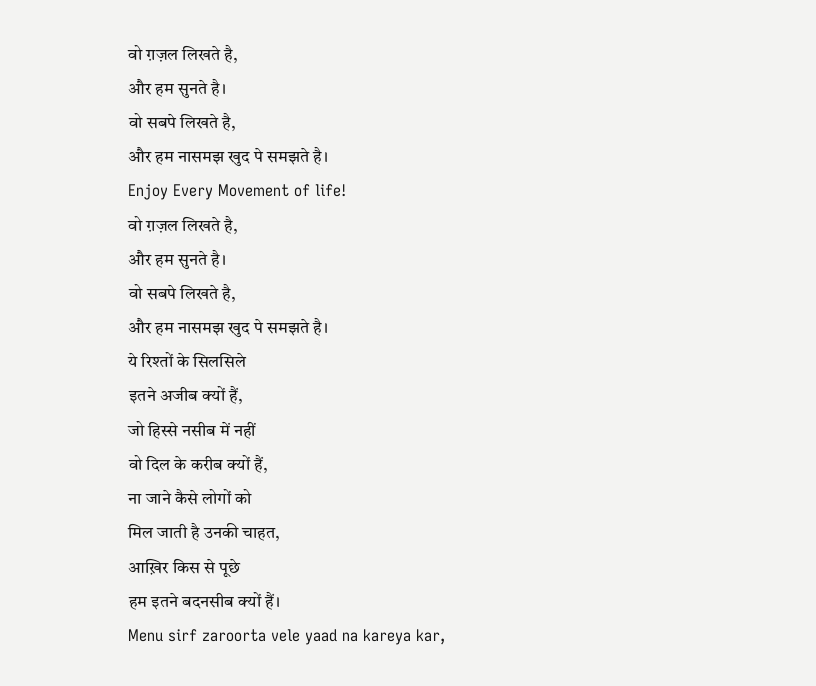वो ग़ज़ल लिखते है,
और हम सुनते है।
वो सबपे लिखते है,
और हम नासमझ खुद पे समझते है।
Enjoy Every Movement of life!
वो ग़ज़ल लिखते है,
और हम सुनते है।
वो सबपे लिखते है,
और हम नासमझ खुद पे समझते है।
ये रिश्तों के सिलसिले
इतने अजीब क्यों हैं,
जो हिस्से नसीब में नहीं
वो दिल के करीब क्यों हैं,
ना जाने कैसे लोगों को
मिल जाती है उनकी चाहत,
आख़िर किस से पूछे
हम इतने बदनसीब क्यों हैं।
Menu sirf zaroorta vele yaad na kareya kar,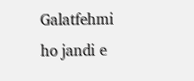Galatfehmi ho jandi e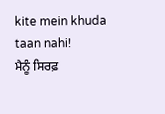kite mein khuda taan nahi!
ਮੈਨੂੰ ਸਿਰਫ਼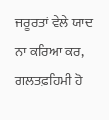ਜਰੂਰਤਾਂ ਵੇਲੇ ਯਾਦ ਨਾ ਕਰਿਆ ਕਰ,
ਗਲਤਫ਼ਹਿਮੀ ਹੋ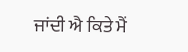ਜਾਂਦੀ ਐ ਕਿਤੇ ਮੈਂ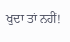ਖੁਦਾ ਤਾਂ ਨਹੀਂ!